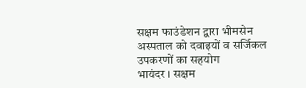सक्षम फाउंडेशन द्वारा भीमसेन अस्पताल को दवाइयों व सर्जिकल उपकरणों का सहयोग
भायंदर । सक्षम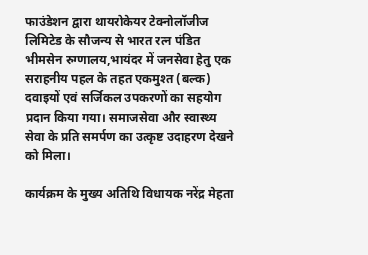फाउंडेशन द्वारा थायरोकेयर टेक्नोलॉजीज लिमिटेड के सौजन्य से भारत रत्न पंडित भीमसेन रुग्णालय,भायंदर में जनसेवा हेतु एक सराहनीय पहल के तहत एकमुश्त (बल्क) दवाइयों एवं सर्जिकल उपकरणों का सहयोग प्रदान किया गया। समाजसेवा और स्वास्थ्य सेवा के प्रति समर्पण का उत्कृष्ट उदाहरण देखने को मिला।

कार्यक्रम के मुख्य अतिथि विधायक नरेंद्र मेहता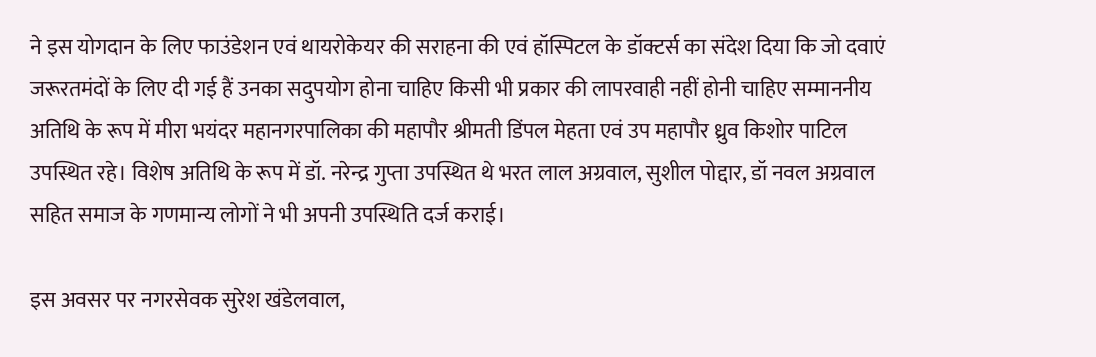ने इस योगदान के लिए फाउंडेशन एवं थायरोकेयर की सराहना की एवं हॉस्पिटल के डॉक्टर्स का संदेश दिया कि जो दवाएं जरूरतमंदों के लिए दी गई हैं उनका सदुपयोग होना चाहिए किसी भी प्रकार की लापरवाही नहीं होनी चाहिए सम्माननीय अतिथि के रूप में मीरा भयंदर महानगरपालिका की महापौर श्रीमती डिंपल मेहता एवं उप महापौर ध्रुव किशोर पाटिल उपस्थित रहे। विशेष अतिथि के रूप में डॉ. नरेन्द्र गुप्ता उपस्थित थे भरत लाल अग्रवाल, सुशील पोद्दार, डॉ नवल अग्रवाल सहित समाज के गणमान्य लोगों ने भी अपनी उपस्थिति दर्ज कराई।

इस अवसर पर नगरसेवक सुरेश खंडेलवाल,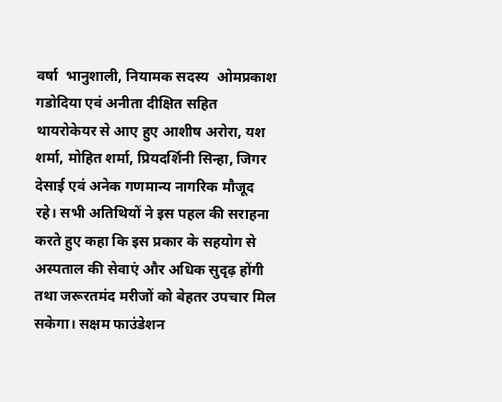वर्षा  भानुशाली, नियामक सदस्य  ओमप्रकाश गडोदिया एवं अनीता दीक्षित सहित थायरोकेयर से आए हुए आशीष अरोरा, यश शर्मा, मोहित शर्मा, प्रियदर्शिनी सिन्हा, जिगर देसाई एवं अनेक गणमान्य नागरिक मौजूद रहे। सभी अतिथियों ने इस पहल की सराहना करते हुए कहा कि इस प्रकार के सहयोग से अस्पताल की सेवाएं और अधिक सुदृढ़ होंगी तथा जरूरतमंद मरीजों को बेहतर उपचार मिल सकेगा। सक्षम फाउंडेशन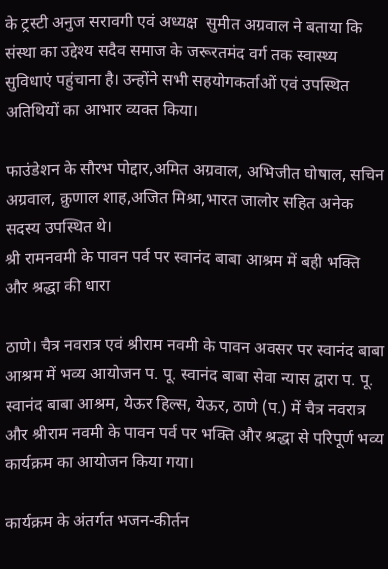के ट्रस्टी अनुज सरावगी एवं अध्यक्ष  सुमीत अग्रवाल ने बताया कि संस्था का उद्देश्य सदैव समाज के जरूरतमंद वर्ग तक स्वास्थ्य सुविधाएं पहुंचाना है। उन्होंने सभी सहयोगकर्ताओं एवं उपस्थित अतिथियों का आभार व्यक्त किया।

फाउंडेशन के सौरभ पोद्दार,अमित अग्रवाल, अभिजीत घोषाल, सचिन अग्रवाल, क्रुणाल शाह,अजित मिश्रा,भारत जालोर सहित अनेक सदस्य उपस्थित थे।
श्री रामनवमी के पावन पर्व पर स्वानंद बाबा आश्रम में बही भक्ति और श्रद्धा की धारा

ठाणे। चैत्र नवरात्र एवं श्रीराम नवमी के पावन अवसर पर स्वानंद बाबा आश्रम में भव्य आयोजन प. पू. स्वानंद बाबा सेवा न्यास द्वारा प. पू. स्वानंद बाबा आश्रम, येऊर हिल्स, येऊर, ठाणे (प.) में चैत्र नवरात्र और श्रीराम नवमी के पावन पर्व पर भक्ति और श्रद्धा से परिपूर्ण भव्य कार्यक्रम का आयोजन किया गया।

कार्यक्रम के अंतर्गत भजन-कीर्तन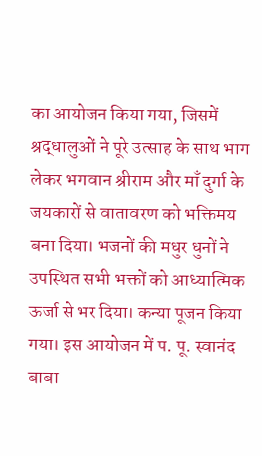का आयोजन किया गया, जिसमें श्रद्धालुओं ने पूरे उत्साह के साथ भाग लेकर भगवान श्रीराम और माँ दुर्गा के जयकारों से वातावरण को भक्तिमय बना दिया। भजनों की मधुर धुनों ने उपस्थित सभी भक्तों को आध्यात्मिक ऊर्जा से भर दिया। कन्या पूजन किया गया। इस आयोजन में प. पू. स्वानंद बाबा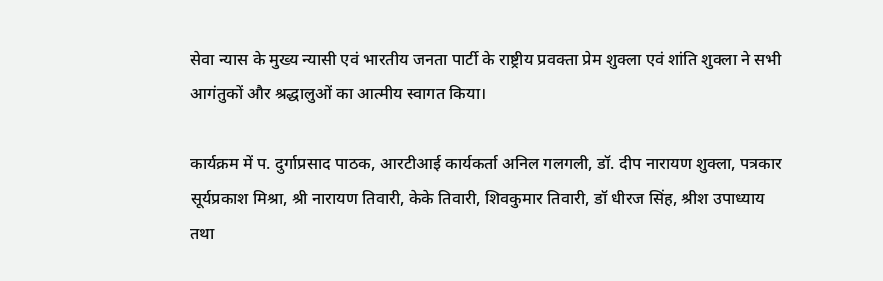सेवा न्यास के मुख्य न्यासी एवं भारतीय जनता पार्टी के राष्ट्रीय प्रवक्ता प्रेम शुक्ला एवं शांति शुक्ला ने सभी आगंतुकों और श्रद्धालुओं का आत्मीय स्वागत किया।

कार्यक्रम में प. दुर्गाप्रसाद पाठक, आरटीआई कार्यकर्ता अनिल गलगली, डॉ. दीप नारायण शुक्ला, पत्रकार सूर्यप्रकाश मिश्रा, श्री नारायण तिवारी, केके तिवारी, शिवकुमार तिवारी, डॉ धीरज सिंह, श्रीश उपाध्याय तथा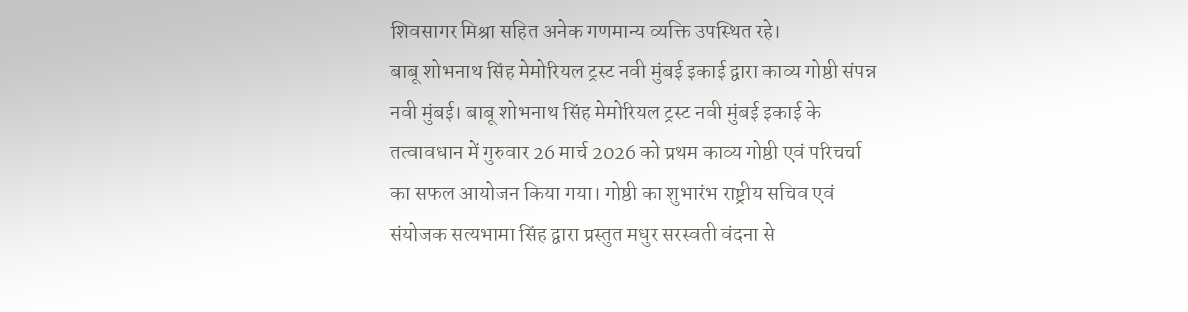शिवसागर मिश्रा सहित अनेक गणमान्य व्यक्ति उपस्थित रहे।
बाबू शोभनाथ सिंह मेमोरियल ट्रस्ट नवी मुंबई इकाई द्वारा काव्य गोष्ठी संपन्न
नवी मुंबई। बाबू शोभनाथ सिंह मेमोरियल ट्रस्ट नवी मुंबई इकाई के तत्वावधान में गुरुवार 26 मार्च 2026 को प्रथम काव्य गोष्ठी एवं परिचर्चा का सफल आयोजन किया गया। गोष्ठी का शुभारंभ राष्ट्रीय सचिव एवं संयोजक सत्यभामा सिंह द्वारा प्रस्तुत मधुर सरस्वती वंदना से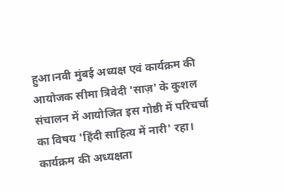हुआ।नवी मुंबई अध्यक्ष एवं कार्यक्रम की आयोजक सीमा त्रिवेदी 'साज़' के कुशल संचालन में आयोजित इस गोष्ठी में परिचर्चा का विषय 'हिंदी साहित्य में नारी' रहा। कार्यक्रम की अध्यक्षता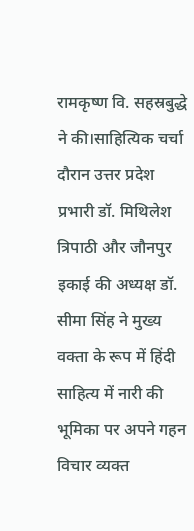रामकृष्ण वि. सहस्रबुद्धे ने की।साहित्यिक चर्चा दौरान उत्तर प्रदेश प्रभारी डॉ. मिथिलेश त्रिपाठी और जौनपुर इकाई की अध्यक्ष डॉ. सीमा सिंह ने मुख्य वक्ता के रूप में हिंदी साहित्य में नारी की भूमिका पर अपने गहन विचार व्यक्त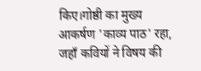किए।गोष्ठी का मुख्य आकर्षण 'काव्य पाठ' रहा, जहाँ कवियों ने विषय की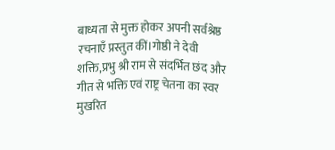बाध्यता से मुक्त होकर अपनी सर्वश्रेष्ठ रचनाएँ प्रस्तुत कीं।गोष्ठी ने देवी शक्ति,प्रभु श्री राम से संदर्भित छंद और गीत से भक्ति एवं राष्ट्र चेतना का स्वर मुखरित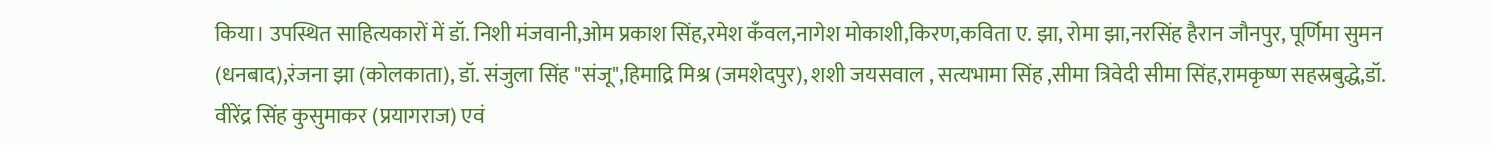किया। उपस्थित साहित्यकारों में डॉ. निशी मंजवानी,ओम प्रकाश सिंह,रमेश कँवल,नागेश मोकाशी,किरण,कविता ए. झा, रोमा झा,नरसिंह हैरान जौनपुर, पूर्णिमा सुमन (धनबाद),रंजना झा (कोलकाता), डॉ. संजुला सिंह "संजू",हिमाद्रि मिश्र (जमशेदपुर), शशी जयसवाल , सत्यभामा सिंह ,सीमा त्रिवेदी सीमा सिंह,रामकृष्ण सहस्रबुद्धे,डॉ. वीरेंद्र सिंह कुसुमाकर (प्रयागराज) एवं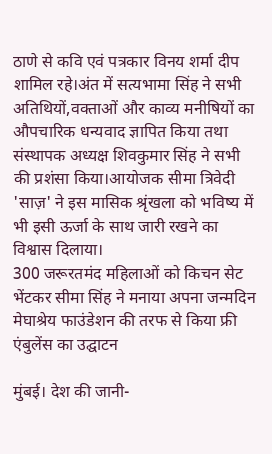ठाणे से कवि एवं पत्रकार विनय शर्मा दीप शामिल रहे।अंत में सत्यभामा सिंह ने सभी अतिथियों,वक्ताओं और काव्य मनीषियों का औपचारिक धन्यवाद ज्ञापित किया तथा संस्थापक अध्यक्ष शिवकुमार सिंह ने सभी की प्रशंसा किया।आयोजक सीमा त्रिवेदी 'साज़' ने इस मासिक श्रृंखला को भविष्य में भी इसी ऊर्जा के साथ जारी रखने का विश्वास दिलाया।
300 जरूरतमंद महिलाओं को किचन सेट भेंटकर सीमा सिंह ने मनाया अपना जन्मदिन
मेघाश्रेय फाउंडेशन की तरफ से किया फ्री एंबुलेंस का उद्घाटन

मुंबई। देश की जानी-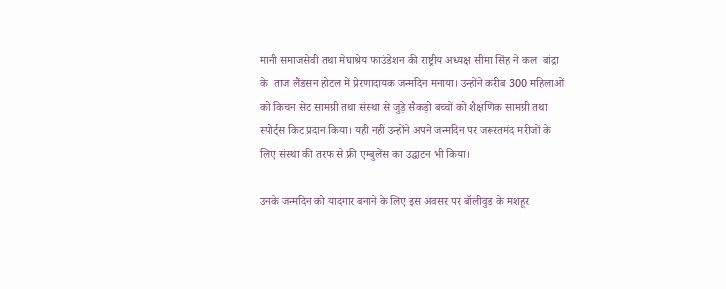मानी समाजसेवी तथा मेघाश्रेय फाउंडेशन की राष्ट्रीय अध्यक्ष सीमा सिंह ने कल  बांद्रा के  ताज लैंडसन होटल में प्रेरणादायक जन्मदिन मनाया। उन्होंने करीब 300 महिलाओं को किचन सेट सामग्री तथा संस्था से जुड़े सैकड़ो बच्चों को शैक्षणिक सामग्री तथा स्पोर्ट्स किट प्रदान किया। यही नहीं उन्होंने अपने जन्मदिन पर जरूरतमंद मरीजों के लिए संस्था की तरफ से फ्री एम्बुलेंस का उद्घाटन भी किया।

उनके जन्मदिन को यादगार बनाने के लिए इस अवसर पर बॉलीवुड के मशहूर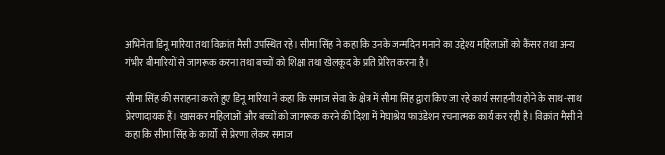अभिनेता डिनू मारिया तथा विक्रांत मैसी उपस्थित रहे। सीमा सिंह ने कहा कि उनके जन्मदिन मनाने का उद्देश्य महिलाओं को कैंसर तथा अन्य गंभीर बीमारियों से जागरूक करना तथा बच्चों को शिक्षा तथा खेलकूद के प्रति प्रेरित करना है।

सीमा सिंह की सराहना करते हुए डिनू मारिया ने कहा कि समाज सेवा के क्षेत्र में सीमा सिंह द्वारा किए जा रहे कार्य सराहनीय होने के साथ-साथ प्रेरणादायक हैं। खासकर महिलाओं और बच्चों को जागरूक करने की दिशा में मेघाश्रेय फाउंडेशन रचनात्मक कार्य कर रही है। विक्रांत मैसी ने कहा कि सीमा सिंह के कार्यों  से प्रेरणा लेकर समाज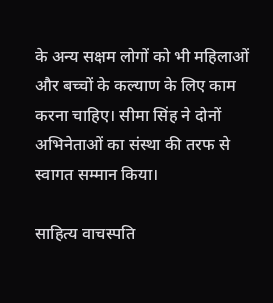के अन्य सक्षम लोगों को भी महिलाओं और बच्चों के कल्याण के लिए काम करना चाहिए। सीमा सिंह ने दोनों अभिनेताओं का संस्था की तरफ से स्वागत सम्मान किया।

साहित्य वाचस्पति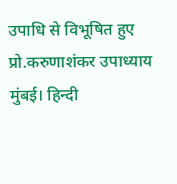उपाधि से विभूषित हुए प्रो.करुणाशंकर उपाध्याय
मुंबई। हिन्दी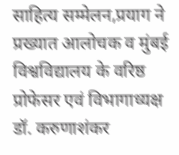साहित्य सम्मेलन,प्रयाग ने प्रख्यात आलोचक व मुंबई विश्वविद्यालय के वरिष्ठ प्रोफेसर एवं विभागाध्यक्ष डॉ. करुणाशंकर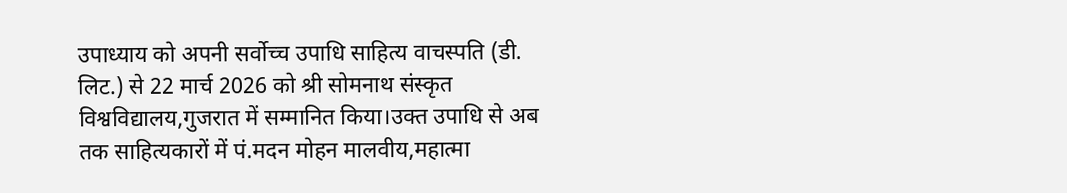उपाध्याय को अपनी सर्वोच्च उपाधि साहित्य वाचस्पति (डी. लिट.) से 22 मार्च 2026 को श्री सोमनाथ संस्कृत विश्वविद्यालय,गुजरात में सम्मानित किया।उक्त उपाधि से अब तक साहित्यकारों में पं.मदन मोहन मालवीय,महात्मा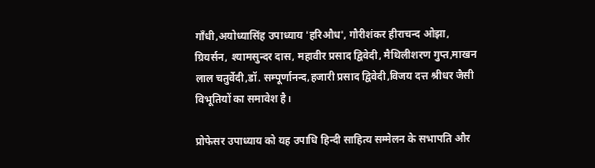गाँधी,अयोध्यासिंह उपाध्याय 'हरिऔध', गौरीशंकर हीराचन्द ओझा, ग्रियर्सन, श्यामसुन्दर दास, महावीर प्रसाद द्विवेदी, मैथिलीशरण गुप्त,माखन लाल चतुर्वेदी,डॉ. सम्पूर्णानन्द,हजारी प्रसाद द्विवेदी,विजय दत्त श्रीधर जैसी विभूतियों का समावेश है।

प्रोफेसर उपाध्याय को यह उपाधि हिन्दी साहित्य सम्मेलन के सभापति और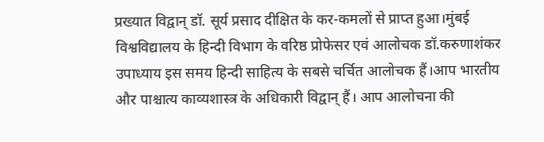प्रख्यात विद्वान् डॉ. सूर्य प्रसाद दीक्षित के कर-कमलों से प्राप्त हुआ।मुंबई विश्वविद्यालय के हिन्दी विभाग के वरिष्ठ प्रोफेसर एवं आलोचक डॉ.करुणाशंकर उपाध्याय इस समय हिन्दी साहित्य के सबसे चर्चित आलोचक हैं।आप भारतीय और पाश्चात्य काव्यशास्त्र के अधिकारी विद्वान् हैं। आप आलोचना की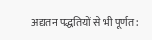अद्यतन पद्धतियों से भी पूर्णत: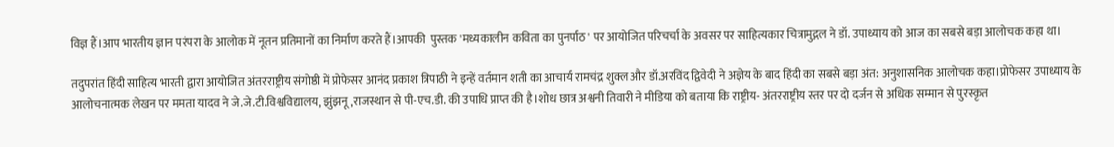विज्ञ हैं।आप भारतीय ज्ञान परंपरा के आलोक में नूतन प्रतिमानों का निर्माण करते हैं।आपकी  पुस्तक 'मध्यकालीन कविता का पुनर्पाठ' पर आयोजित परिचर्चा के अवसर पर साहित्यकार चित्रामुद्गल ने डॉ. उपाध्याय को आज का सबसे बड़ा आलोचक कहा था।

तदुपरांत हिंदी साहित्य भारती द्वारा आयोजित अंतरराष्ट्रीय संगोष्ठी में प्रोफेसर आनंद प्रकाश त्रिपाठी ने इन्हें वर्तमान शती का आचार्य रामचंद्र शुक्ल और डॉ.अरविंद द्विवेदी ने अज्ञेय के बाद हिंदी का सबसे बड़ा अंत: अनुशासनिक आलोचक कहा।प्रोफेसर उपाध्याय के आलोचनात्मक लेखन पर ममता यादव ने जे.जे.टी.विश्वविद्यालय, झुंझनू,राजस्थान से पी-एच.डी. की उपाधि प्राप्त की है।शोध छात्र अश्वनी तिवारी ने मीडिया को बताया कि राष्ट्रीय- अंतरराष्ट्रीय स्तर पर दो दर्जन से अधिक सम्मान से पुरस्कृत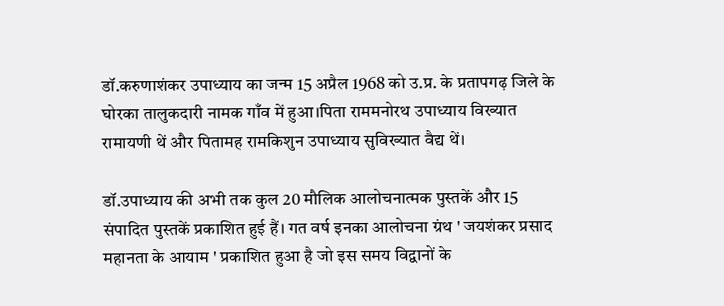डॉ.करुणाशंकर उपाध्याय का जन्म 15 अप्रैल 1968 को उ.प्र. के प्रतापगढ़ जिले के घोरका तालुकदारी नामक गाँव में हुआ।पिता राममनोरथ उपाध्याय विख्यात रामायणी थें और पितामह रामकिशुन उपाध्याय सुविख्यात वैद्य थें।

डॉ.उपाध्याय की अभी तक कुल 20 मौलिक आलोचनात्मक पुस्तकें और 15 संपादित पुस्तकें प्रकाशित हुई हैं। गत वर्ष इनका आलोचना ग्रंथ ' जयशंकर प्रसाद महानता के आयाम ' प्रकाशित हुआ है जो इस समय विद्वानों के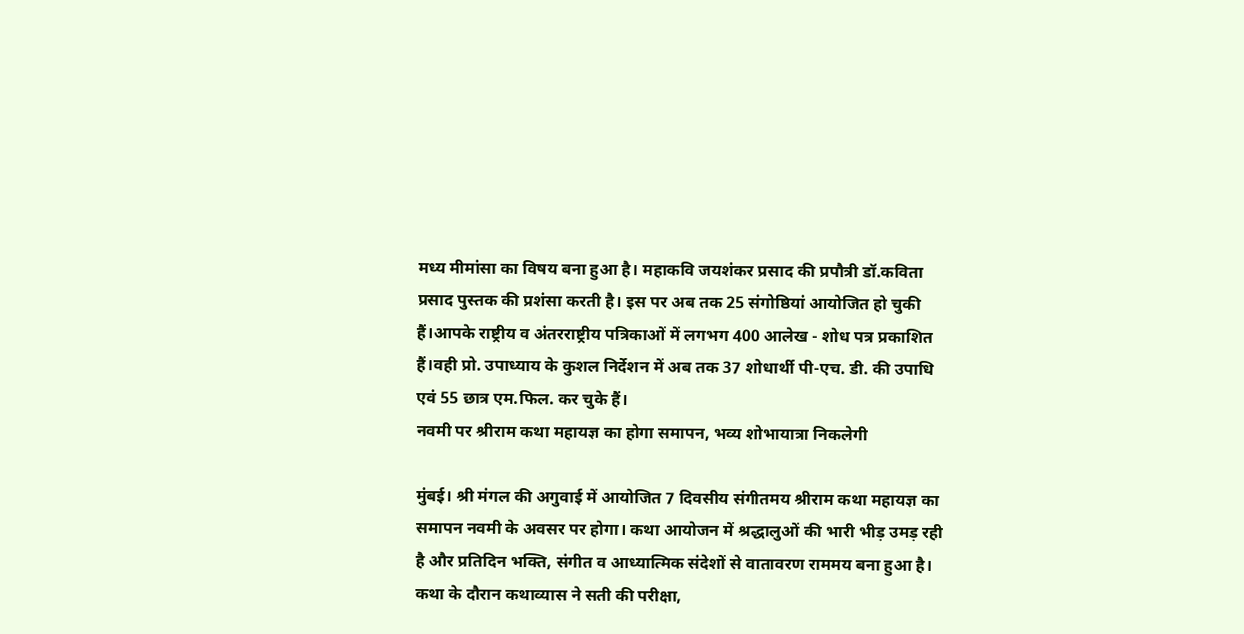मध्य मीमांसा का विषय बना हुआ है। महाकवि जयशंकर प्रसाद की प्रपौत्री डॉ.कविता प्रसाद पुस्तक की प्रशंसा करती है। इस पर अब तक 25 संगोष्ठियां आयोजित हो चुकी हैं।आपके राष्ट्रीय व अंतरराष्ट्रीय पत्रिकाओं में लगभग 400 आलेख - शोध पत्र प्रकाशित हैं।वही प्रो. उपाध्याय के कुशल निर्देशन में अब तक 37 शोधार्थी पी-एच. डी. की उपाधि एवं 55 छात्र एम.फिल. कर चुके हैं।
नवमी पर श्रीराम कथा महायज्ञ का होगा समापन, भव्य शोभायात्रा निकलेगी

मुंबई। श्री मंगल की अगुवाई में आयोजित 7 दिवसीय संगीतमय श्रीराम कथा महायज्ञ का समापन नवमी के अवसर पर होगा। कथा आयोजन में श्रद्धालुओं की भारी भीड़ उमड़ रही है और प्रतिदिन भक्ति, संगीत व आध्यात्मिक संदेशों से वातावरण राममय बना हुआ है। कथा के दौरान कथाव्यास ने सती की परीक्षा,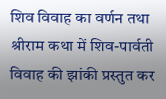शिव विवाह का वर्णन तथा श्रीराम कथा में शिव-पार्वती विवाह की झांकी प्रस्तुत कर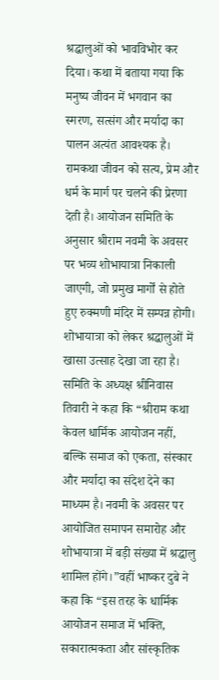श्रद्धालुओं को भावविभोर कर दिया। कथा में बताया गया कि मनुष्य जीवन में भगवान का स्मरण, सत्संग और मर्यादा का पालन अत्यंत आवश्यक है। रामकथा जीवन को सत्य, प्रेम और धर्म के मार्ग पर चलने की प्रेरणा देती है। आयोजन समिति के अनुसार श्रीराम नवमी के अवसर पर भव्य शोभायात्रा निकाली जाएगी, जो प्रमुख मार्गों से होते हुए रुक्मणी मंदिर में सम्पन्न होगी। शोभायात्रा को लेकर श्रद्धालुओं में खासा उत्साह देखा जा रहा है।
समिति के अध्यक्ष श्रीनिवास तिवारी ने कहा कि “श्रीराम कथा केवल धार्मिक आयोजन नहीं, बल्कि समाज को एकता, संस्कार और मर्यादा का संदेश देने का माध्यम है। नवमी के अवसर पर आयोजित समापन समारोह और शोभायात्रा में बड़ी संख्या में श्रद्धालु शामिल होंगे।”वहीं भाष्कर दुबे ने कहा कि “इस तरह के धार्मिक आयोजन समाज में भक्ति, सकारात्मकता और सांस्कृतिक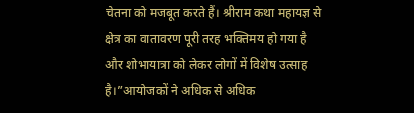चेतना को मजबूत करते हैं। श्रीराम कथा महायज्ञ से क्षेत्र का वातावरण पूरी तरह भक्तिमय हो गया है और शोभायात्रा को लेकर लोगों में विशेष उत्साह है।”आयोजकों ने अधिक से अधिक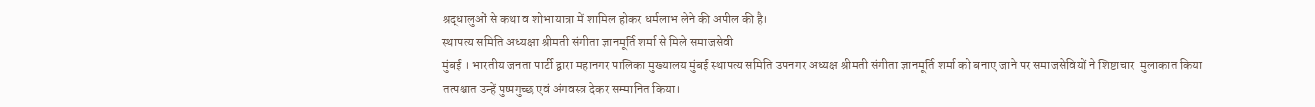श्रद्धालुओं से कथा व शोभायात्रा में शामिल होकर धर्मलाभ लेने की अपील की है।
स्थापत्य समिति अध्यक्षा श्रीमती संगीता ज्ञानमूर्ति शर्मा से मिले समाजसेवी
मुंबई । भारतीय जनता पार्टी द्वारा महानगर पालिका मुख्यालय मुंबई स्थापत्य समिति उपनगर अध्यक्ष श्रीमती संगीता ज्ञानमूर्ति शर्मा को बनाए जाने पर समाजसेवियों ने शिष्टाचार  मुलाकात किया तत्पश्चात उन्हें पुष्पगुच्छ एवं अंगवस्त्र देकर सम्मानित किया।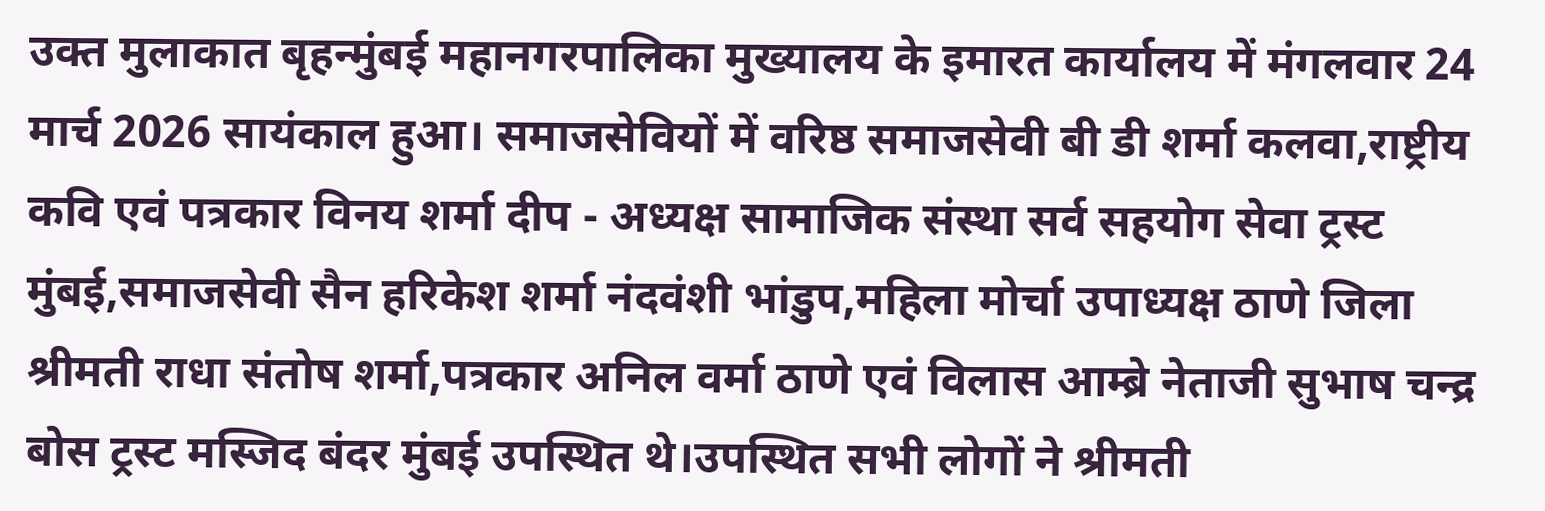उक्त मुलाकात बृहन्मुंबई महानगरपालिका मुख्यालय के इमारत कार्यालय में मंगलवार 24 मार्च 2026 सायंकाल हुआ। समाजसेवियों में वरिष्ठ समाजसेवी बी डी शर्मा कलवा,राष्ट्रीय कवि एवं पत्रकार विनय शर्मा दीप - अध्यक्ष सामाजिक संस्था सर्व सहयोग सेवा ट्रस्ट मुंबई,समाजसेवी सैन हरिकेश शर्मा नंदवंशी भांडुप,महिला मोर्चा उपाध्यक्ष ठाणे जिला श्रीमती राधा संतोष शर्मा,पत्रकार अनिल वर्मा ठाणे एवं विलास आम्ब्रे नेताजी सुभाष चन्द्र बोस ट्रस्ट मस्जिद बंदर मुंबई उपस्थित थे।उपस्थित सभी लोगों ने श्रीमती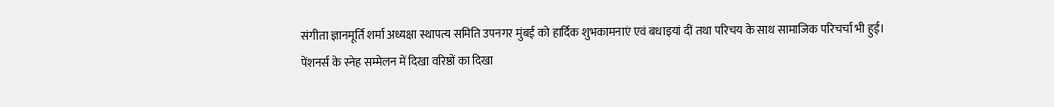संगीता ज्ञानमूर्ति शर्मा अध्यक्षा स्थापत्य समिति उपनगर मुंबई को हार्दिक शुभकामनाएं एवं बधाइयां दीं तथा परिचय के साथ सामाजिक परिचर्चा भी हुई।
पेंशनर्स के स्नेह सम्मेलन में दिखा वरिष्ठों का दिखा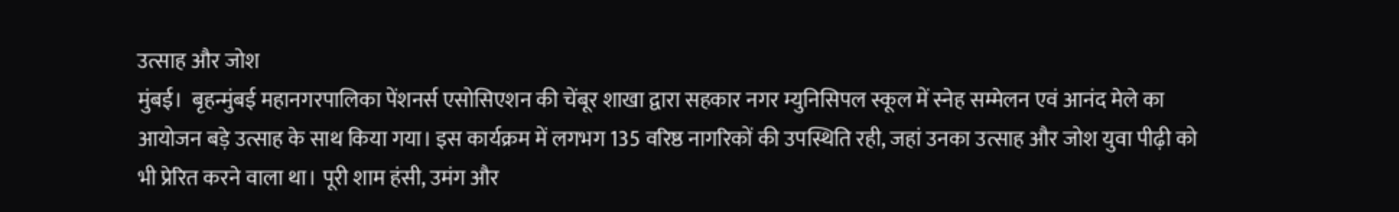उत्साह और जोश
मुंबई।  बृहन्मुंबई महानगरपालिका पेंशनर्स एसोसिएशन की चेंबूर शाखा द्वारा सहकार नगर म्युनिसिपल स्कूल में स्नेह सम्मेलन एवं आनंद मेले का आयोजन बड़े उत्साह के साथ किया गया। इस कार्यक्रम में लगभग 135 वरिष्ठ नागरिकों की उपस्थिति रही, जहां उनका उत्साह और जोश युवा पीढ़ी को भी प्रेरित करने वाला था। पूरी शाम हंसी, उमंग और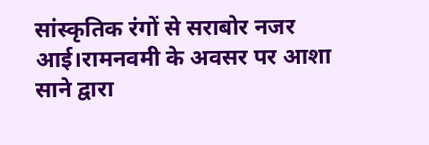सांस्कृतिक रंगों से सराबोर नजर आई।रामनवमी के अवसर पर आशा साने द्वारा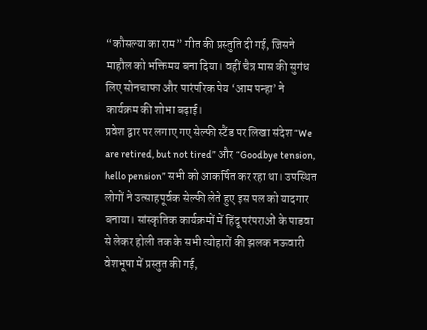“कौसल्या का राम” गीत की प्रस्तुति दी गई, जिसने माहौल को भक्तिमय बना दिया। वहीं चैत्र मास की सुगंध लिए सोनचाफा और पारंपरिक पेय ‘आम पन्हा’ ने कार्यक्रम की शोभा बढ़ाई।
प्रवेश द्वार पर लगाए गए सेल्फी स्टैंड पर लिखा संदेश “We are retired, but not tired” और “Goodbye tension, hello pension” सभी को आकर्षित कर रहा था। उपस्थित लोगों ने उत्साहपूर्वक सेल्फी लेते हुए इस पल को यादगार बनाया। सांस्कृतिक कार्यक्रमों में हिंदू परंपराओं के पाडवा से लेकर होली तक के सभी त्योहारों की झलक नऊवारी वेशभूषा में प्रस्तुत की गई,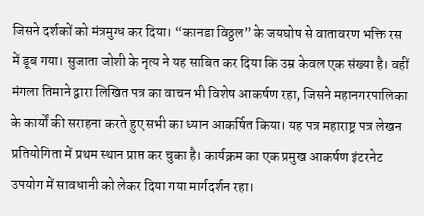जिसने दर्शकों को मंत्रमुग्ध कर दिया। “कानडा विठ्ठल” के जयघोष से वातावरण भक्ति रस में डूब गया। सुजाता जोशी के नृत्य ने यह साबित कर दिया कि उम्र केवल एक संख्या है। वहीं मंगला तिमाने द्वारा लिखित पत्र का वाचन भी विशेष आकर्षण रहा, जिसने महानगरपालिका के कार्यों की सराहना करते हुए सभी का ध्यान आकर्षित किया। यह पत्र महाराष्ट्र पत्र लेखन प्रतियोगिता में प्रथम स्थान प्राप्त कर चुका है। कार्यक्रम का एक प्रमुख आकर्षण इंटरनेट उपयोग में सावधानी को लेकर दिया गया मार्गदर्शन रहा।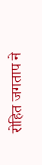रोहित जगताप ने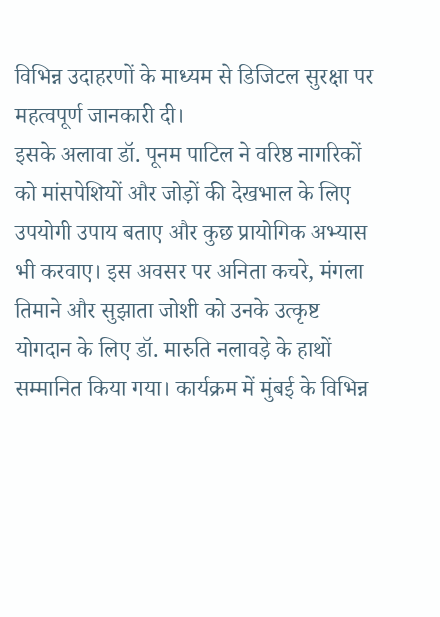विभिन्न उदाहरणों के माध्यम से डिजिटल सुरक्षा पर महत्वपूर्ण जानकारी दी।
इसके अलावा डॉ. पूनम पाटिल ने वरिष्ठ नागरिकों को मांसपेशियों और जोड़ों की देखभाल के लिए उपयोगी उपाय बताए और कुछ प्रायोगिक अभ्यास भी करवाए। इस अवसर पर अनिता कचरे, मंगला तिमाने और सुझाता जोशी को उनके उत्कृष्ट योगदान के लिए डॉ. मारुति नलावड़े के हाथों सम्मानित किया गया। कार्यक्रम में मुंबई के विभिन्न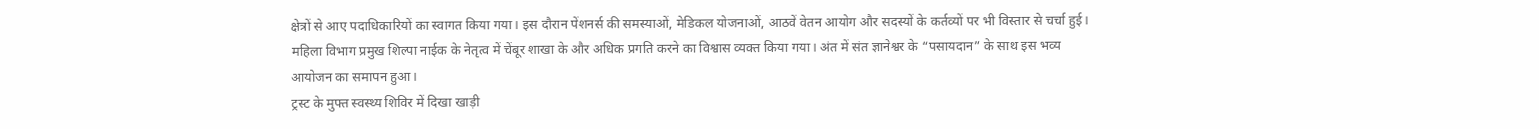क्षेत्रों से आए पदाधिकारियों का स्वागत किया गया। इस दौरान पेंशनर्स की समस्याओं, मेडिकल योजनाओं, आठवें वेतन आयोग और सदस्यों के कर्तव्यों पर भी विस्तार से चर्चा हुई। महिला विभाग प्रमुख शिल्पा नाईक के नेतृत्व में चेंबूर शाखा के और अधिक प्रगति करने का विश्वास व्यक्त किया गया। अंत में संत ज्ञानेश्वर के “पसायदान” के साथ इस भव्य आयोजन का समापन हुआ।
ट्रस्ट के मुफ्त स्वस्थ्य शिविर में दिखा खाड़ी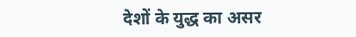देशों के युद्ध का असर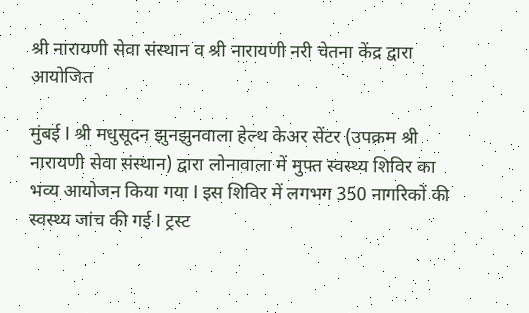श्री नारायणी सेवा संस्थान व श्री नारायणी नरी चेतना केंद्र द्वारा आयोजित

मुंबई l श्री मधुसूदन झुनझुनवाला हेल्थ केअर सेंटर (उपक्रम श्री नारायणी सेवा संस्थान) द्वारा लोनावाला में मुफ्त स्वस्थ्य शिविर का भव्य आयोजन किया गया l इस शिविर में लगभग 350 नागरिकों की स्वस्थ्य जांच की गई l ट्रस्ट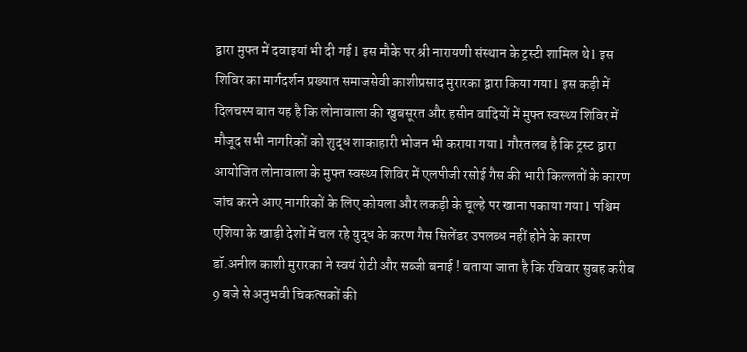द्वारा मुफ्त में दवाइयां भी दी गई l इस मौके पर श्री नारायणी संस्थान के ट्रस्टी शामिल थे l इस शिविर का मार्गदर्शन प्रख्यात समाजसेवी काशीप्रसाद मुरारका द्वारा किया गया l इस कड़ी में दिलचस्प बात यह है कि लोनावाला की खुबसूरत और हसीन वादियों में मुफ्त स्वस्थ्य शिविर में मौजूद सभी नागरिकों को शुद्ध शाकाहारी भोजन भी कराया गया l गौरतलब है कि ट्रस्ट द्वारा आयोजित लोनावाला के मुफ्त स्वस्थ्य शिविर में एलपीजी रसोई गैस की भारी किल्लतों के कारण जांच करने आए नागरिकों के लिए कोयला और लकड़ी के चूल्हे पर खाना पकाया गया l पश्चिम एशिया के खाड़ी देशों में चल रहे युद्ध के करण गैस सिलेंडर उपलब्ध नहीं होने के कारण डॉ.अनील काशी मुरारका ने स्वयं रोटी और सब्जी बनाई ! बताया जाता है कि रविवार सुबह करीब 9 बजे से अनुभवी चिकत्सकों की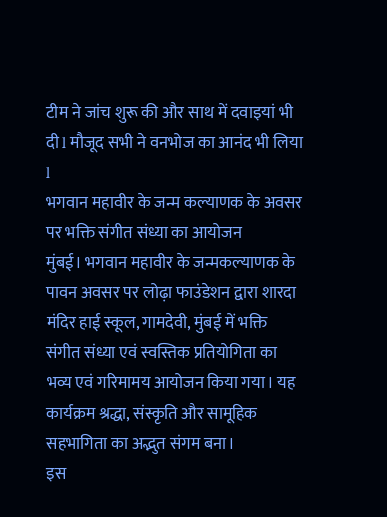टीम ने जांच शुरू की और साथ में दवाइयां भी दी l मौजूद सभी ने वनभोज का आनंद भी लिया l
भगवान महावीर के जन्म कल्याणक के अवसर पर भक्ति संगीत संध्या का आयोजन
मुंबई। भगवान महावीर के जन्मकल्याणक के पावन अवसर पर लोढ़ा फाउंडेशन द्वारा शारदा मंदिर हाई स्कूल, गामदेवी, मुंबई में भक्ति संगीत संध्या एवं स्वस्तिक प्रतियोगिता का भव्य एवं गरिमामय आयोजन किया गया। यह कार्यक्रम श्रद्धा, संस्कृति और सामूहिक सहभागिता का अद्भुत संगम बना।
इस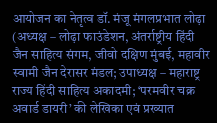आयोजन का नेतृत्व डॉ. मंजू मंगलप्रभात लोढ़ा (अध्यक्ष – लोढ़ा फाउंडेशन, अंतर्राष्ट्रीय हिंदी जैन साहित्य संगम, जीवो दक्षिण मुंबई, महावीर स्वामी जैन देरासर मंडल; उपाध्यक्ष – महाराष्ट्र राज्य हिंदी साहित्य अकादमी; ‘परमवीर चक्र अवार्ड डायरी’ की लेखिका एवं प्रख्यात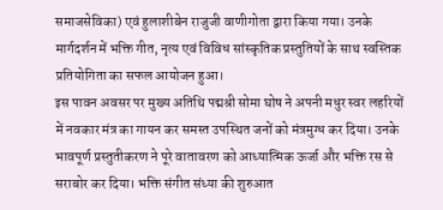समाजसेविका) एवं हुलाशीबेन राजुजी वाणीगोता द्वारा किया गया। उनके मार्गदर्शन में भक्ति गीत, नृत्य एवं विविध सांस्कृतिक प्रस्तुतियों के साथ स्वस्तिक प्रतियोगिता का सफल आयोजन हुआ।
इस पावन अवसर पर मुख्य अतिथि पद्मश्री सोमा घोष ने अपनी मधुर स्वर लहरियों में नवकार मंत्र का गायन कर समस्त उपस्थित जनों को मंत्रमुग्ध कर दिया। उनके भावपूर्ण प्रस्तुतीकरण ने पूरे वातावरण को आध्यात्मिक ऊर्जा और भक्ति रस से सराबोर कर दिया। भक्ति संगीत संध्या की शुरुआत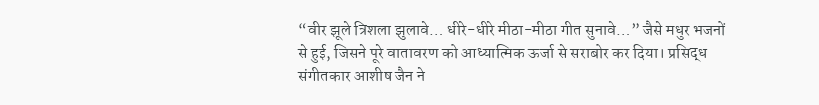“वीर झूले त्रिशला झुलावे… धीरे-धीरे मीठा-मीठा गीत सुनावे…” जैसे मधुर भजनों से हुई, जिसने पूरे वातावरण को आध्यात्मिक ऊर्जा से सराबोर कर दिया। प्रसिद्ध संगीतकार आशीष जैन ने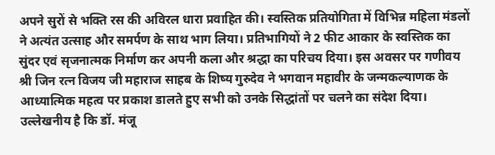अपने सुरों से भक्ति रस की अविरल धारा प्रवाहित की। स्वस्तिक प्रतियोगिता में विभिन्न महिला मंडलों ने अत्यंत उत्साह और समर्पण के साथ भाग लिया। प्रतिभागियों ने 2 फीट आकार के स्वस्तिक का सुंदर एवं सृजनात्मक निर्माण कर अपनी कला और श्रद्धा का परिचय दिया। इस अवसर पर गणीवय श्री जिन रत्न विजय जी महाराज साहब के शिष्य गुरुदेव ने भगवान महावीर के जन्मकल्याणक के आध्यात्मिक महत्व पर प्रकाश डालते हुए सभी को उनके सिद्धांतों पर चलने का संदेश दिया।
उल्लेखनीय है कि डॉ. मंजू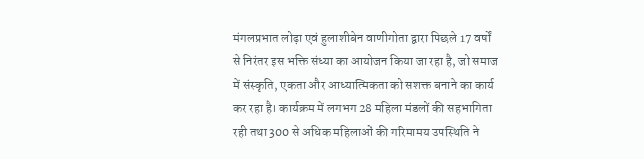मंगलप्रभात लोढ़ा एवं हुलाशीबेन वाणीगोता द्वारा पिछले 17 वर्षों से निरंतर इस भक्ति संध्या का आयोजन किया जा रहा है, जो समाज में संस्कृति, एकता और आध्यात्मिकता को सशक्त बनाने का कार्य कर रहा है। कार्यक्रम में लगभग 28 महिला मंडलों की सहभागिता रही तथा 300 से अधिक महिलाओं की गरिमामय उपस्थिति ने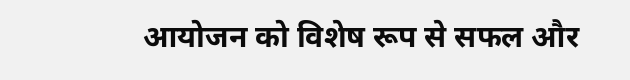आयोजन को विशेष रूप से सफल और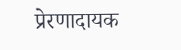प्रेरणादायक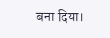बना दिया।